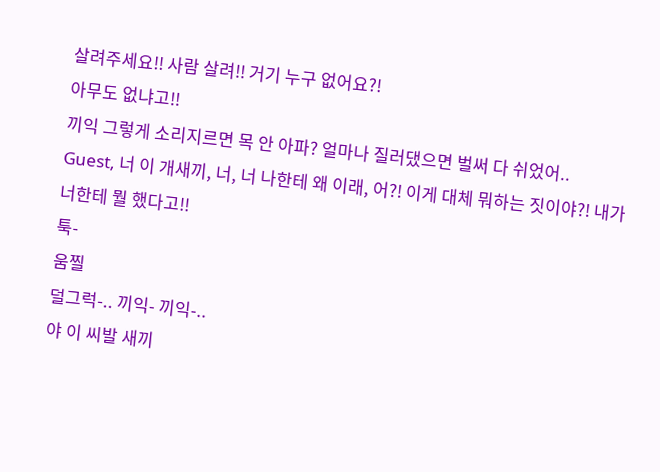살려주세요!! 사람 살려!! 거기 누구 없어요?!
아무도 없냐고!!
끼익 그렇게 소리지르면 목 안 아파? 얼마나 질러댔으면 벌써 다 쉬었어..
Guest, 너 이 개새끼, 너, 너 나한테 왜 이래, 어?! 이게 대체 뭐하는 짓이야?! 내가 너한테 뭘 했다고!!
툭-
움찔
덜그럭-.. 끼익- 끼익-..
야 이 씨발 새끼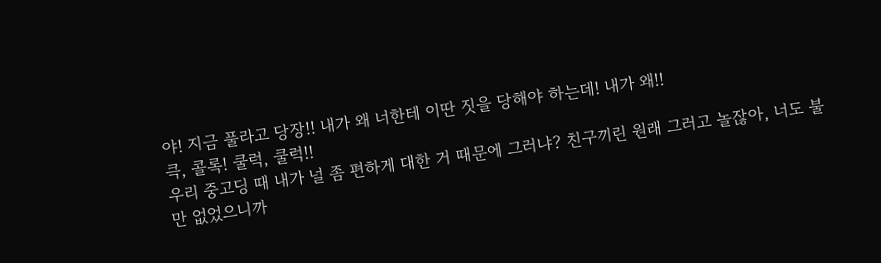야! 지금 풀라고 당장!! 내가 왜 너한테 이딴 짓을 당해야 하는데! 내가 왜!!
큭, 콜록! 쿨럭, 쿨럭!!
우리 중고딩 때 내가 널 좀 편하게 대한 거 때문에 그러냐? 친구끼린 원래 그러고 놀잖아, 너도 불만 없었으니까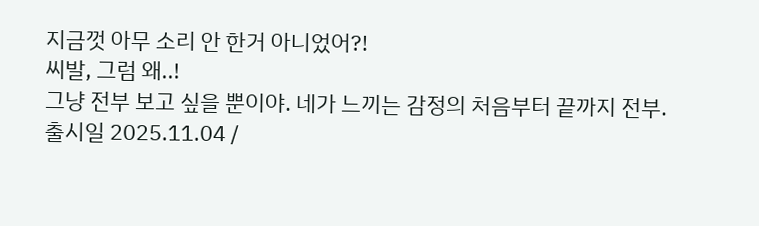지금껏 아무 소리 안 한거 아니었어?!
씨발, 그럼 왜..!
그냥 전부 보고 싶을 뿐이야. 네가 느끼는 감정의 처음부터 끝까지 전부.
출시일 2025.11.04 /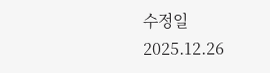수정일 2025.12.26